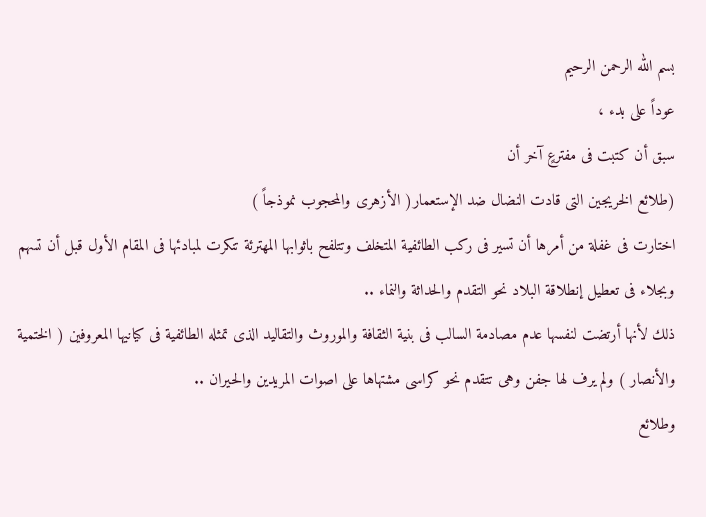بسم الله الرحمن الرحيم
عوداً على بدء ،
سبق أن كتبت فى مفترعٍ آخر أن
(طلائع الخريجين التى قادت النضال ضد الإستعمار( الأزهرى والمحجوب نموذجاً )
اختارت فى غفلة من أمرها أن تسير فى ركب الطائفية المتخلف وتتلفح باثوابها المهترئة تنكرت لمبادئها فى المقام الأول قبل أن تسهم وبجلاء فى تعطيل إنطلاقة البلاد نحو التقدم والحداثة والنماء ..
ذلك لأنها أرتضت لنفسها عدم مصادمة السالب فى بنية الثقافة والموروث والتقاليد الذى تمثله الطائفية فى كيانيها المعروفين ( الختمية والأنصار ) ولم يرف لها جفن وهى تتقدم نحو كراسى مشتهاها على اصوات المريدين والحيران ..
وطلائع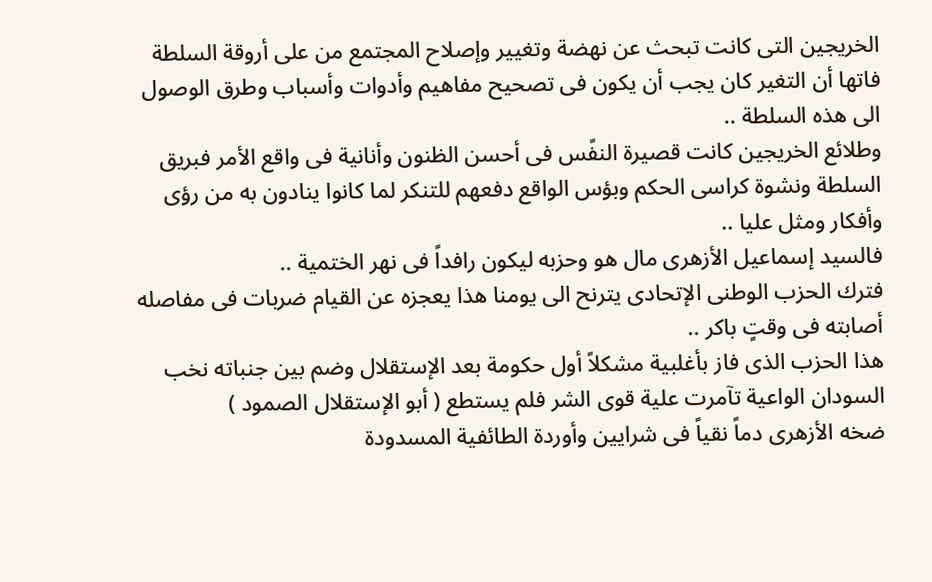الخريجين التى كانت تبحث عن نهضة وتغيير وإصلاح المجتمع من على أروقة السلطة فاتها أن التغير كان يجب أن يكون فى تصحيح مفاهيم وأدوات وأسباب وطرق الوصول الى هذه السلطة ..
وطلائع الخريجين كانت قصيرة النفًس فى أحسن الظنون وأنانية فى واقع الأمر فبريق السلطة ونشوة كراسى الحكم وبؤس الواقع دفعهم للتنكر لما كانوا ينادون به من رؤى وأفكار ومثل عليا ..
فالسيد إسماعيل الأزهرى مال هو وحزبه ليكون رافداً فى نهر الختمية ..
فترك الحزب الوطنى الإتحادى يترنح الى يومنا هذا يعجزه عن القيام ضربات فى مفاصله أصابته فى وقتٍ باكر ..
هذا الحزب الذى فاز بأغلبية مشكلاً أول حكومة بعد الإستقلال وضم بين جنباته نخب السودان الواعية تآمرت علية قوى الشر فلم يستطع ( أبو الإستقلال الصمود )
ضخه الأزهرى دماً نقياً فى شرايين وأوردة الطائفية المسدودة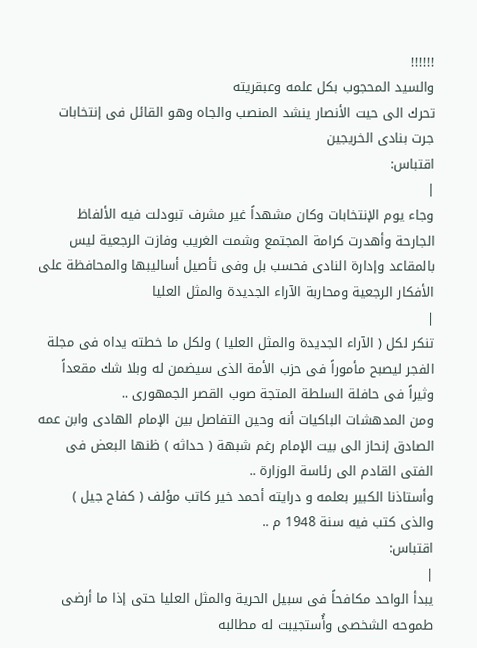!!!!!!
والسيد المحجوب بكل علمه وعبقريته
تحرك الى حيت الأنصار ينشد المنصب والجاه وهو القائل فى إنتخابات جرت بنادى الخريجين
اقتباس:
|
وجاء يوم الإنتخابات وكان مشهداً غير مشرف تبودلت فيه الألفاظ الجارحة وأهدرت كرامة المجتمع وشمت الغريب وفازت الرجعية ليس بالمقاعد وإدارة النادى فحسب بل وفى تأصيل أساليبها والمحافظة على الأفكار الرجعية ومحاربة الآراء الجديدة والمثل العليا
|
تنكر لكل ( الآراء الجديدة والمثل العليا ) ولكل ما خطته يداه فى مجلة الفجر ليصبح مأموراً فى حزب الأمة الذى سيضمن له وبلا شك مقعداً وثيراً فى حافلة السلطة المتجة صوب القصر الجمهورى ..
ومن المدهشات الباكيات أنه وحين التفاصل بين الإمام الهادى وابن عمه الصادق إنحاز الى بيت الإمام رغم شبهة ( حداثه ) ظنها البعض فى الفتى القادم الى رئاسة الوزارة ..
وأستاذنا الكبير بعلمه و درايته أحمد خير كاتب مؤلف ( كفاح جيل )
والذى كتب فيه سنة 1948 م ..
اقتباس:
|
يبدأ الواحد مكافحاً فى سبيل الحرية والمثل العليا حتى إذا ما أرضى طموحه الشخصى وأُستجيبت له مطالبه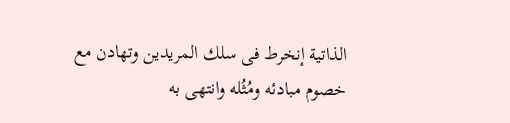الذاتية إنخرط فى سلك المريدين وتهادن مع خصوم مبادئه ومُثُله وانتهى به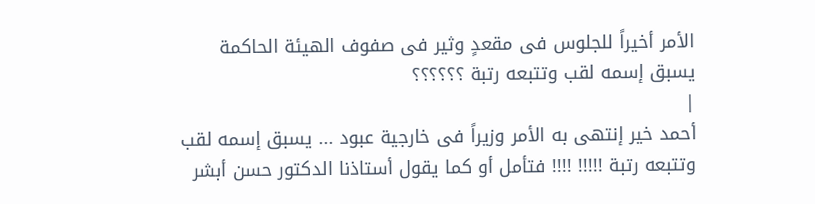الأمر أخيراً للجلوس فى مقعدٍ وثير فى صفوف الهيئة الحاكمة يسبق إسمه لقب وتتبعه رتبة ؟؟؟؟؟؟
|
أحمد خير إنتهى به الأمر وزيراً فى خارجية عبود ... يسبق إسمه لقب وتتبعه رتبة !!!!! !!!! فتأمل أو كما يقول أستاذنا الدكتور حسن أبشر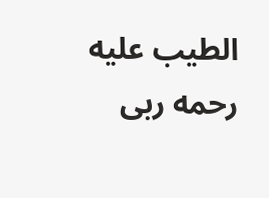الطيب عليه رحمه ربى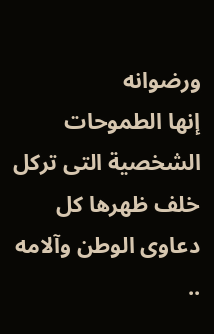ورضوانه
إنها الطموحات الشخصية التى تركل خلف ظهرها كل دعاوى الوطن وآلامه ..